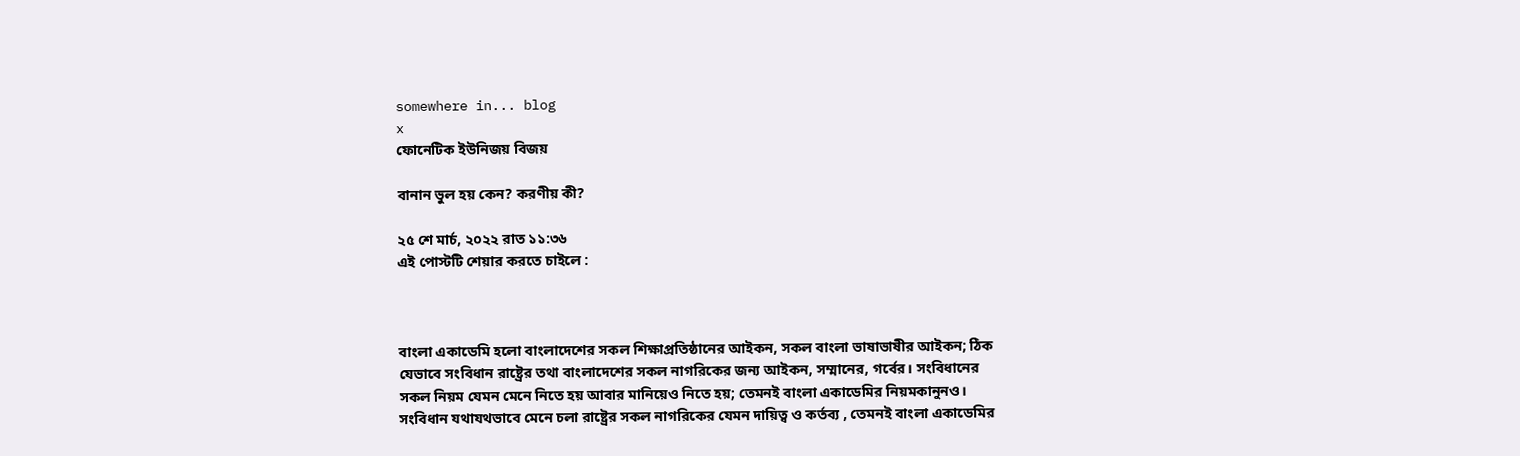somewhere in... blog
x
ফোনেটিক ইউনিজয় বিজয়

বানান ভুল হয় কেন? করণীয় কী?

২৫ শে মার্চ, ২০২২ রাত ১১:৩৬
এই পোস্টটি শেয়ার করতে চাইলে :



বাংলা একাডেমি হলো বাংলাদেশের সকল শিক্ষাপ্রতিষ্ঠানের আইকন, সকল বাংলা ভাষাভাষীর আইকন; ঠিক যেভাবে সংবিধান রাষ্ট্রের তথা বাংলাদেশের সকল নাগরিকের জন্য আইকন, সম্মানের, গর্বের। সংবিধানের সকল নিয়ম যেমন মেনে নিতে হয় আবার মানিয়েও নিতে হয়; তেমনই বাংলা একাডেমির নিয়মকানুনও। সংবিধান যথাযথভাবে মেনে চলা রাষ্ট্রের সকল নাগরিকের যেমন দায়িত্ব ও কর্তব্য , তেমনই বাংলা একাডেমির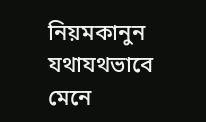নিয়মকানুন যথাযথভাবে মেনে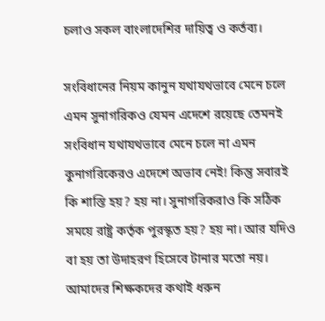চলাও সকল বাংলাদেশির দায়িত্ব ও কর্তব্য।

সংবিধানের নিয়ম কানুন যথাযথভাবে মেনে চলে এমন সুনাগরিকও যেমন এদেশে রয়েছে তেমনই সংবিধান যথাযথভাবে মেনে চলে না এমন কুনাগরিকেরও এদেশে অভাব নেই! কিন্তু সবারই কি শাস্তি হয়? হয় না। সুনাগরিকরাও কি সঠিক সময়ে রাষ্ট্র কর্তৃক পুরস্কৃত হয়? হয় না। আর যদিও বা হয় তা উদাহরণ হিসেবে টানার মতো নয়। আমাদের শিক্ষকদের কথাই ধরুন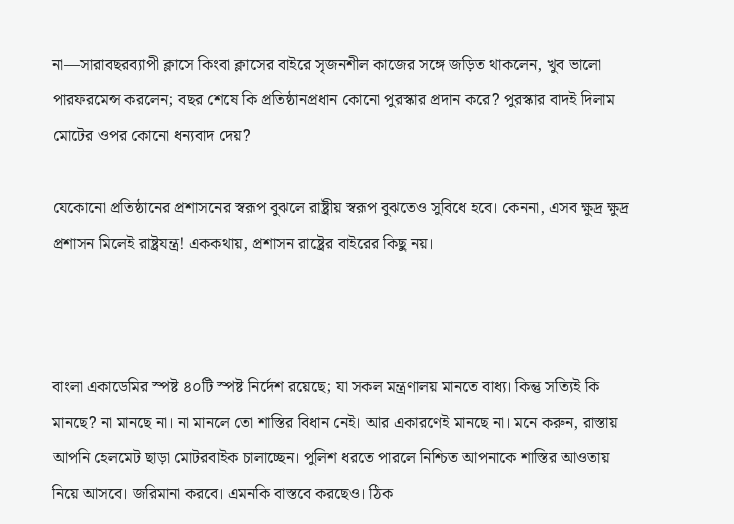না—সারাবছরব্যাপী ক্লাসে কিংবা ক্লাসের বাইরে সৃজনশীল কাজের সঙ্গে জড়িত থাকলেন, খুব ভালো পারফরমেন্স করলেন; বছর শেষে কি প্রতিষ্ঠানপ্রধান কোনো পুরস্কার প্রদান করে? পুরস্কার বাদই দিলাম মোটের ওপর কোনো ধন্যবাদ দেয়?

যেকোনো প্রতিষ্ঠানের প্রশাসনের স্বরূপ বুঝলে রাষ্ট্রীয় স্বরূপ বুঝতেও সুবিধে হবে। কেননা, এসব ক্ষুদ্র ক্ষুদ্র প্রশাসন মিলেই রাষ্ট্রযন্ত্র! এককথায়, প্রশাসন রাষ্ট্রের বাইরের কিছু নয়।



বাংলা একাডেমির স্পষ্ট ৪০টি স্পষ্ট নির্দেশ রয়েছে; যা সকল মন্ত্রণালয় মানতে বাধ্য। কিন্তু সত্যিই কি মানছে? না মানছে না। না মানলে তো শাস্তির বিধান নেই। আর একারণেই মানছে না। মনে করুন, রাস্তায় আপনি হেলমেট ছাড়া মোটরবাইক চালাচ্ছেন। পুলিশ ধরতে পারলে নিশ্চিত আপনাকে শাস্তির আওতায় নিয়ে আসবে। জরিমানা করবে। এমনকি বাস্তবে করছেও। ঠিক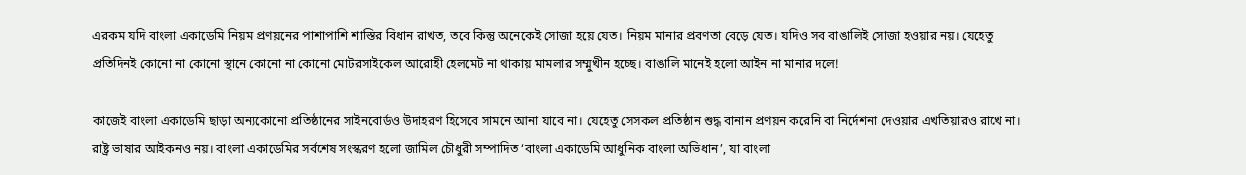এরকম যদি বাংলা একাডেমি নিয়ম প্রণয়নের পাশাপাশি শাস্তির বিধান রাখত, তবে কিন্তু অনেকেই সোজা হয়ে যেত। নিয়ম মানার প্রবণতা বেড়ে যেত। যদিও সব বাঙালিই সোজা হওয়ার নয়। যেহেতু প্রতিদিনই কোনো না কোনো স্থানে কোনো না কোনো মোটরসাইকেল আরোহী হেলমেট না থাকায় মামলার সম্মুখীন হচ্ছে। বাঙালি মানেই হলো আইন না মানার দলে!

কাজেই বাংলা একাডেমি ছাড়া অন্যকোনো প্রতিষ্ঠানের সাইনবোর্ডও উদাহরণ হিসেবে সামনে আনা যাবে না। যেহেতু সেসকল প্রতিষ্ঠান শুদ্ধ বানান প্রণয়ন করেনি বা নির্দেশনা দেওয়ার এখতিয়ারও রাখে না। রাষ্ট্র ভাষার আইকনও নয়। বাংলা একাডেমির সর্বশেষ সংস্করণ হলো জামিল চৌধুরী সম্পাদিত ‘বাংলা একাডেমি আধুনিক বাংলা অভিধান’, যা বাংলা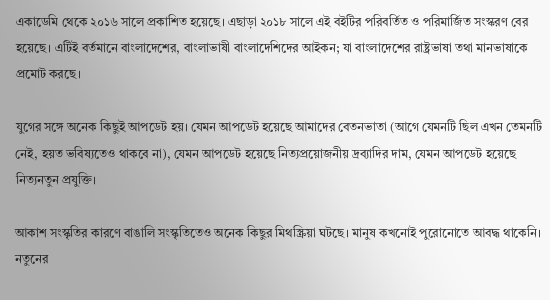একাডেমি থেকে ২০১৬ সালে প্রকাশিত হয়েছে। এছাড়া ২০১৮ সালে এই বইটির পরিবর্তিত ও পরিমার্জিত সংস্করণ বের হয়েছে। এটিই বর্তমানে বাংলাদেশের, বাংলাভাষী বাংলাদেশিদের আইকন; যা বাংলাদেশের রাষ্ট্রভাষা তথা মানভাষাকে প্রমোট করছে।

যুগের সঙ্গে অনেক কিছুই আপডেট হয়। যেমন আপডেট হয়েছে আমাদের বেতনভাতা (আগে যেমনটি ছিল এখন তেমনটি নেই, হয়ত ভবিষ্যতেও থাকবে না), যেমন আপডেট হয়েছে নিত্যপ্রয়োজনীয় দ্রব্যাদির দাম, যেমন আপডেট হয়েছে নিত্যনতুন প্রযুক্তি।

আকাশ সংস্কৃতির কারণে বাঙালি সংস্কৃতিতেও অনেক কিছুর মিথস্ক্রিয়া ঘটছে। মানুষ কখনোই পুরোনোতে আবদ্ধ থাকেনি। নতুনের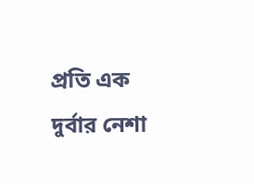প্রতি এক দুর্বার নেশা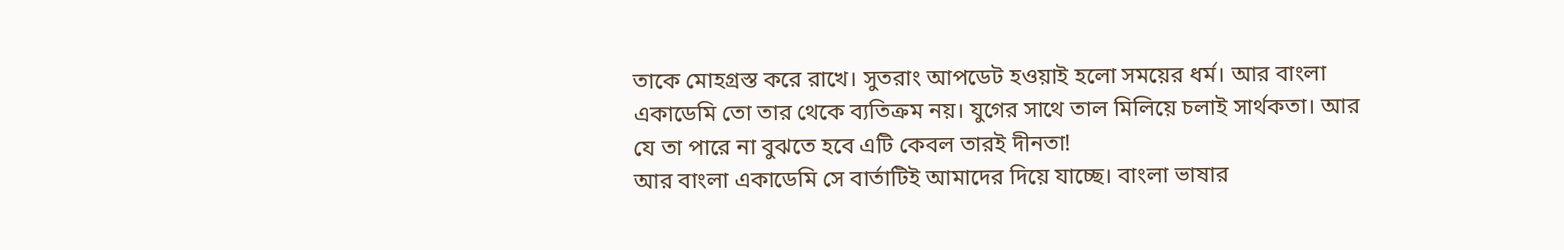তাকে মোহগ্রস্ত করে রাখে। সুতরাং আপডেট হওয়াই হলো সময়ের ধর্ম। আর বাংলা একাডেমি তো তার থেকে ব্যতিক্রম নয়। যুগের সাথে তাল মিলিয়ে চলাই সার্থকতা। আর যে তা পারে না বুঝতে হবে এটি কেবল তারই দীনতা!
আর বাংলা একাডেমি সে বার্তাটিই আমাদের দিয়ে যাচ্ছে। বাংলা ভাষার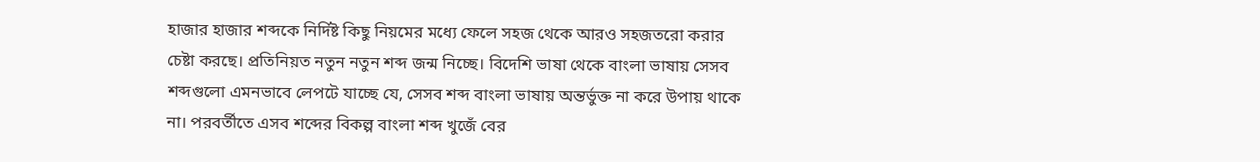হাজার হাজার শব্দকে নির্দিষ্ট কিছু নিয়মের মধ্যে ফেলে সহজ থেকে আরও সহজতরো করার চেষ্টা করছে। প্রতিনিয়ত নতুন নতুন শব্দ জন্ম নিচ্ছে। বিদেশি ভাষা থেকে বাংলা ভাষায় সেসব শব্দগুলো এমনভাবে লেপটে যাচ্ছে যে, সেসব শব্দ বাংলা ভাষায় অন্তর্ভুক্ত না করে উপায় থাকে না। পরবর্তীতে এসব শব্দের বিকল্প বাংলা শব্দ খুজেঁ বের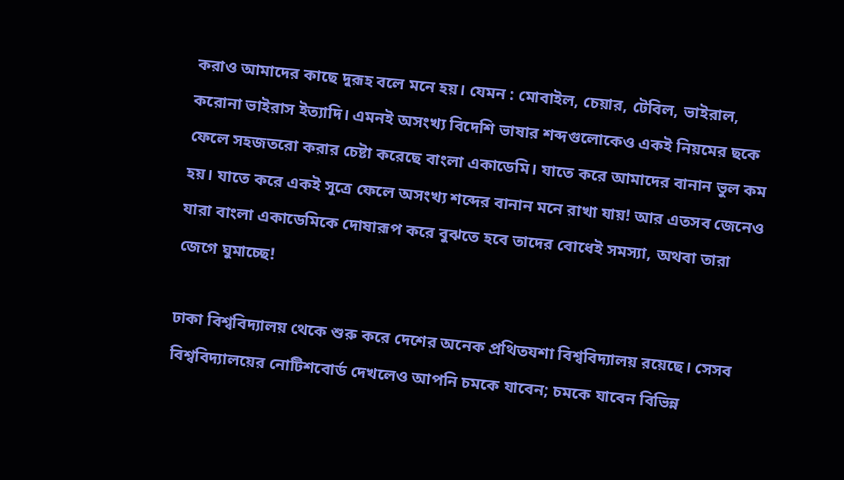করাও আমাদের কাছে দুরূহ বলে মনে হয়। যেমন : মোবাইল, চেয়ার, টেবিল, ভাইরাল, করোনা ভাইরাস ইত্যাদি। এমনই অসংখ্য বিদেশি ভাষার শব্দগুলোকেও একই নিয়মের ছকে ফেলে সহজতরো করার চেষ্টা করেছে বাংলা একাডেমি। যাতে করে আমাদের বানান ভুল কম হয়। যাতে করে একই সূত্রে ফেলে অসংখ্য শব্দের বানান মনে রাখা যায়! আর এতসব জেনেও যারা বাংলা একাডেমিকে দোষারূপ করে বুঝতে হবে তাদের বোধেই সমস্যা, অথবা তারা জেগে ঘুমাচ্ছে!

ঢাকা বিশ্ববিদ্যালয় থেকে শুরু করে দেশের অনেক প্রথিতযশা বিশ্ববিদ্যালয় রয়েছে। সেসব বিশ্ববিদ্যালয়ের নোটিশবোর্ড দেখলেও আপনি চমকে যাবেন; চমকে যাবেন বিভিন্ন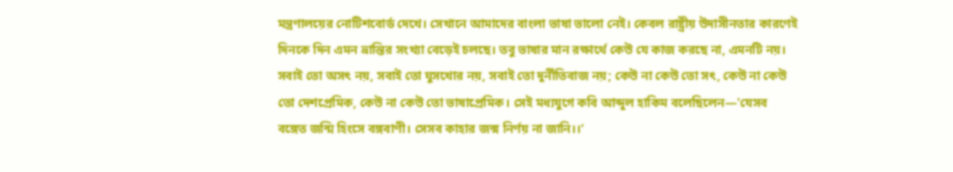মন্ত্রণালয়ের নোটিশবোর্ড দেখে। সেখানে আমাদের বাংলা ভাষা ভালো নেই। কেবল রাষ্ট্রীয় উদাসীনতার কারণেই দিনকে দিন এমন ভ্রান্তির সংখ্যা বেড়েই চলছে। তবু ভাষার মান রক্ষার্থে কেউ যে কাজ করছে না, এমনটি নয়। সবাই তো অসৎ নয়, সবাই তো ঘুসখোর নয়, সবাই তো দুর্নীতিবাজ নয়; কেউ না কেউ তো সৎ, কেউ না কেউ তো দেশপ্রেমিক, কেউ না কেউ তো ভাষাপ্রেমিক। সেই মধ্যযুগে কবি আব্দুল হাকিম বলেছিলেন—'যেসব বঙ্গেত জন্মি হিংসে বঙ্গবাণী। সেসব কাহার জন্ম নির্ণয় না জানি।।‘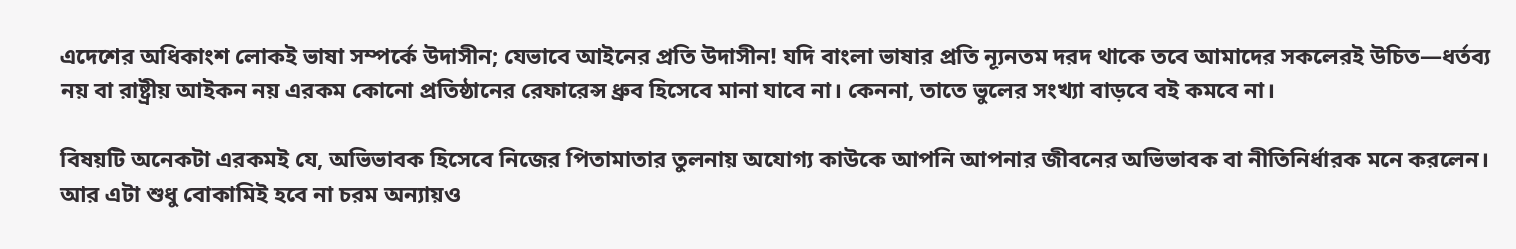এদেশের অধিকাংশ লোকই ভাষা সম্পর্কে উদাসীন; যেভাবে আইনের প্রতি উদাসীন! যদি বাংলা ভাষার প্রতি ন্যূনতম দরদ থাকে তবে আমাদের সকলেরই উচিত—ধর্তব্য নয় বা রাষ্ট্রীয় আইকন নয় এরকম কোনো প্রতিষ্ঠানের রেফারেন্স ধ্রুব হিসেবে মানা যাবে না। কেননা, তাতে ভুলের সংখ্যা বাড়বে বই কমবে না।

বিষয়টি অনেকটা এরকমই যে, অভিভাবক হিসেবে নিজের পিতামাতার তুলনায় অযোগ্য কাউকে আপনি আপনার জীবনের অভিভাবক বা নীতিনির্ধারক মনে করলেন। আর এটা শুধু বোকামিই হবে না চরম অন্যায়ও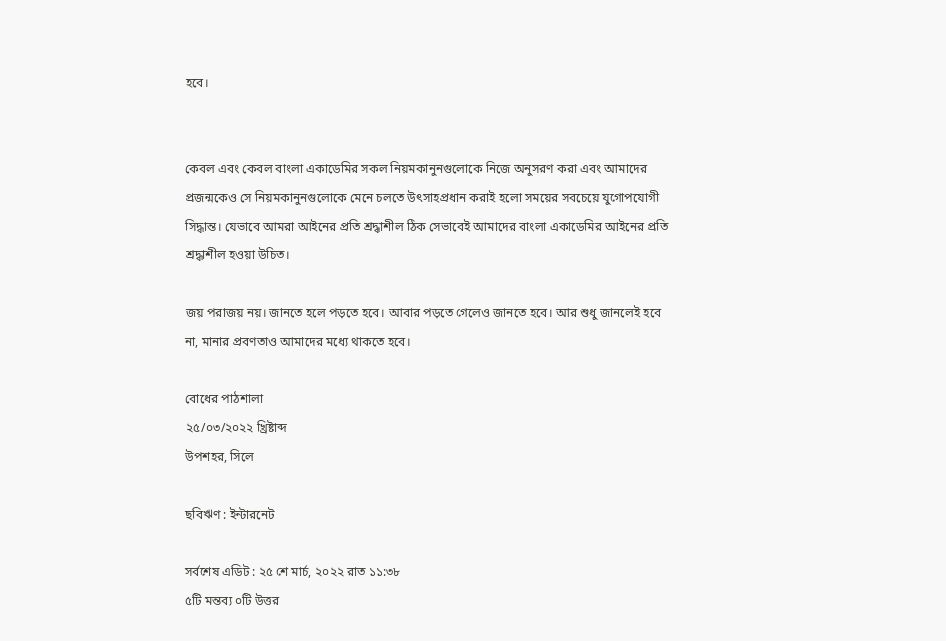হবে।


কেবল এবং কেবল বাংলা একাডেমির সকল নিয়মকানুনগুলোকে নিজে অনুসরণ করা এবং আমাদের প্রজন্মকেও সে নিয়মকানুনগুলোকে মেনে চলতে উৎসাহপ্রধান করাই হলো সময়ের সবচেয়ে যুগোপযোগী সিদ্ধান্ত। যেভাবে আমরা আইনের প্রতি শ্রদ্ধাশীল ঠিক সেভাবেই আমাদের বাংলা একাডেমির আইনের প্রতি শ্রদ্ধাশীল হওয়া উচিত।

জয় পরাজয় নয়। জানতে হলে পড়তে হবে। আবার পড়তে গেলেও জানতে হবে। আর শুধু জানলেই হবে না, মানার প্রবণতাও আমাদের মধ্যে থাকতে হবে।

বোধের পাঠশালা
২৫/০৩/২০২২ খ্রিষ্টাব্দ
উপশহর, সিলে

ছবিঋণ : ইন্টারনেট

সর্বশেষ এডিট : ২৫ শে মার্চ, ২০২২ রাত ১১:৩৮
৫টি মন্তব্য ০টি উত্তর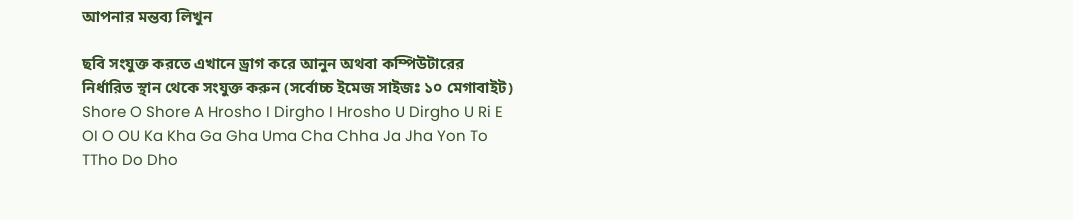আপনার মন্তব্য লিখুন

ছবি সংযুক্ত করতে এখানে ড্রাগ করে আনুন অথবা কম্পিউটারের নির্ধারিত স্থান থেকে সংযুক্ত করুন (সর্বোচ্চ ইমেজ সাইজঃ ১০ মেগাবাইট)
Shore O Shore A Hrosho I Dirgho I Hrosho U Dirgho U Ri E OI O OU Ka Kha Ga Gha Uma Cha Chha Ja Jha Yon To TTho Do Dho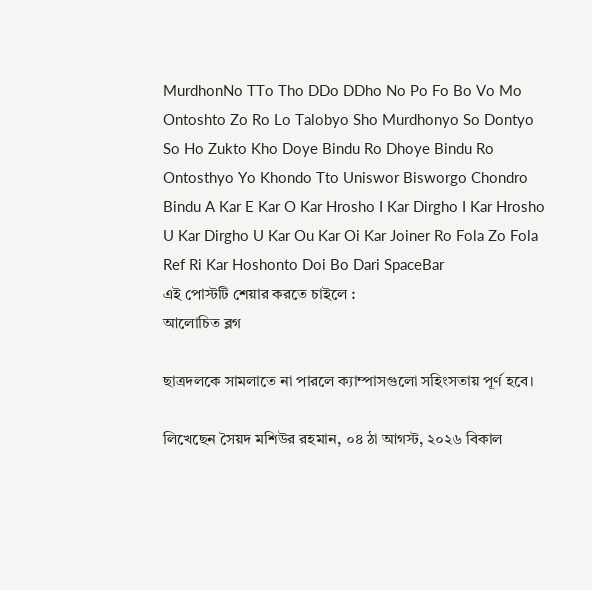MurdhonNo TTo Tho DDo DDho No Po Fo Bo Vo Mo Ontoshto Zo Ro Lo Talobyo Sho Murdhonyo So Dontyo So Ho Zukto Kho Doye Bindu Ro Dhoye Bindu Ro Ontosthyo Yo Khondo Tto Uniswor Bisworgo Chondro Bindu A Kar E Kar O Kar Hrosho I Kar Dirgho I Kar Hrosho U Kar Dirgho U Kar Ou Kar Oi Kar Joiner Ro Fola Zo Fola Ref Ri Kar Hoshonto Doi Bo Dari SpaceBar
এই পোস্টটি শেয়ার করতে চাইলে :
আলোচিত ব্লগ

ছাত্রদলকে সামলাতে না পারলে ক্যাম্পাসগুলো সহিংসতায় পূর্ণ হবে।

লিখেছেন সৈয়দ মশিউর রহমান, ০৪ ঠা আগস্ট, ২০২৬ বিকাল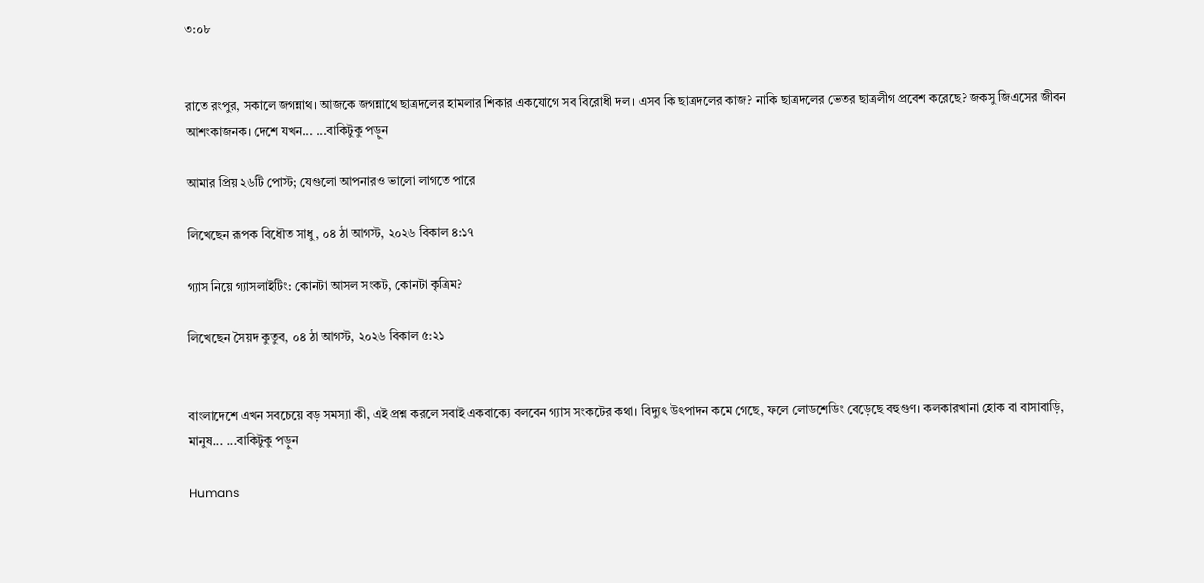৩:০৮


রাতে রংপুর, সকালে জগন্নাথ। আজকে জগন্নাথে ছাত্রদলের হামলার শিকার একযোগে সব বিরোধী দল। এসব কি ছাত্রদলের কাজ? নাকি ছাত্রদলের ভেতর ছাত্রলীগ প্রবেশ করেছে? জকসু জিএসের জীবন আশংকাজনক। দেশে যখন... ...বাকিটুকু পড়ুন

আমার প্রিয় ২৬টি পোস্ট; যেগুলো আপনারও ভালো লাগতে পারে

লিখেছেন রূপক বিধৌত সাধু, ০৪ ঠা আগস্ট, ২০২৬ বিকাল ৪:১৭

গ্যাস নিয়ে গ্যাসলাইটিং: কোনটা আসল সংকট, কোনটা কৃত্রিম?

লিখেছেন সৈয়দ কুতুব, ০৪ ঠা আগস্ট, ২০২৬ বিকাল ৫:২১


বাংলাদেশে এখন সবচেয়ে বড় সমস্যা কী, এই প্রশ্ন করলে সবাই একবাক্যে বলবেন গ্যাস সংকটের কথা। বিদ্যুৎ উৎপাদন কমে গেছে, ফলে লোডশেডিং বেড়েছে বহুগুণ। কলকারখানা হোক বা বাসাবাড়ি, মানুষ... ...বাকিটুকু পড়ুন

Humans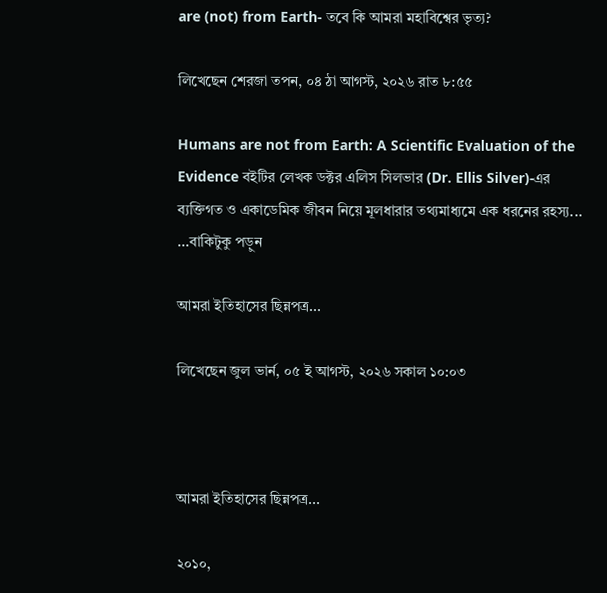are (not) from Earth- তবে কি আমরা মহাবিশ্বের ভৃত্য?

লিখেছেন শেরজা তপন, ০৪ ঠা আগস্ট, ২০২৬ রাত ৮:৫৫

Humans are not from Earth: A Scientific Evaluation of the Evidence বইটির লেখক ডক্টর এলিস সিলভার (Dr. Ellis Silver)-এর ব্যক্তিগত ও একাডেমিক জীবন নিয়ে মূলধারার তথ্যমাধ্যমে এক ধরনের রহস্য... ...বাকিটুকু পড়ুন

আমরা ইতিহাসের ছিন্নপত্র...

লিখেছেন জুল ভার্ন, ০৫ ই আগস্ট, ২০২৬ সকাল ১০:০৩



আমরা ইতিহাসের ছিন্নপত্র...

২০১০,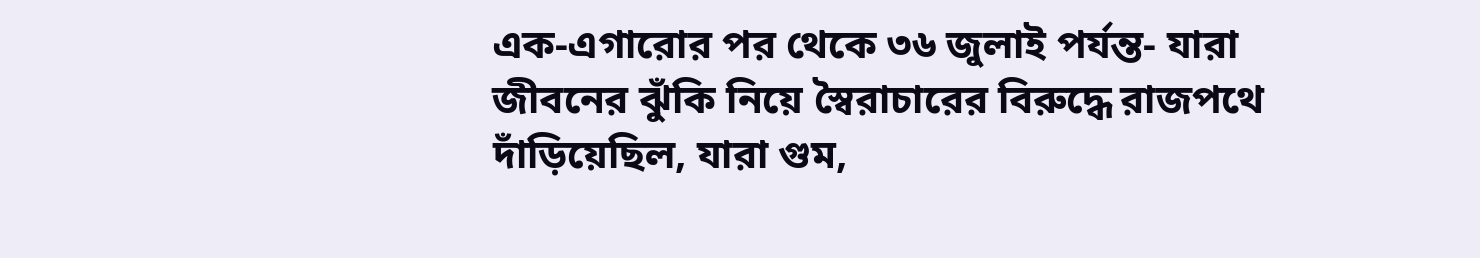এক-এগারোর পর থেকে ৩৬ জুলাই পর্যন্ত- যারা জীবনের ঝুঁকি নিয়ে স্বৈরাচারের বিরুদ্ধে রাজপথে দাঁড়িয়েছিল, যারা গুম,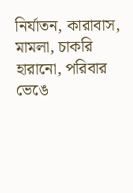নির্যাতন, কারাবাস, মামলা, চাকরি হারানো, পরিবার ভেঙে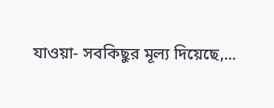যাওয়া- সবকিছুর মূল্য দিয়েছে,...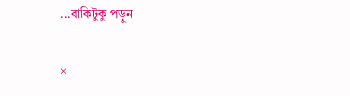...বাকিটুকু পড়ুন

×